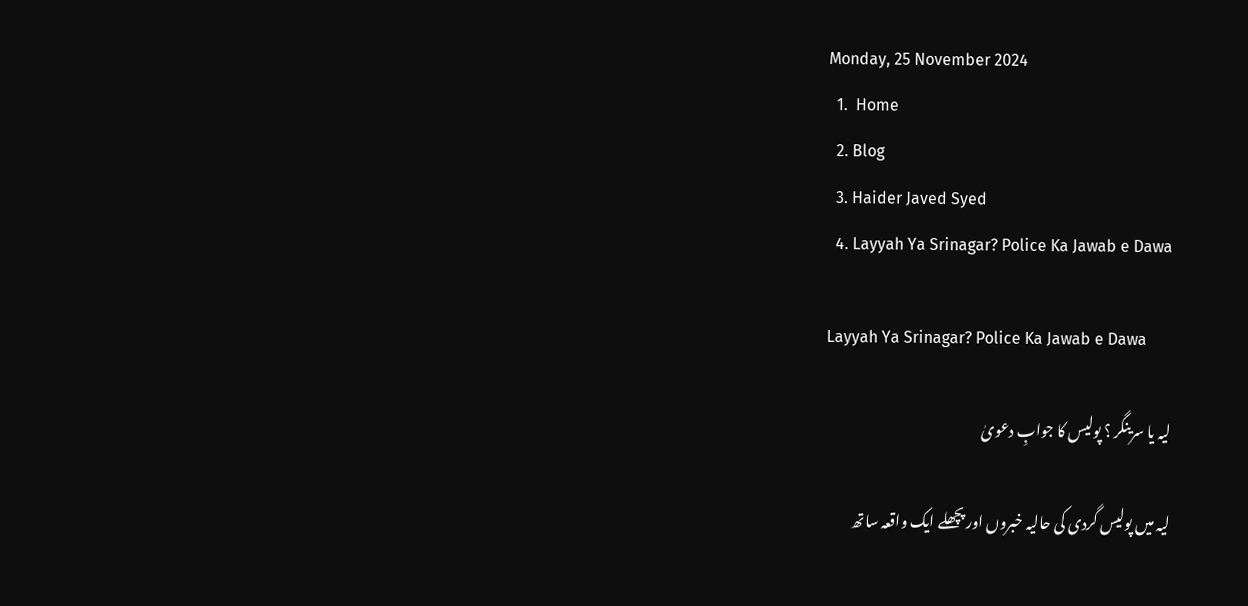Monday, 25 November 2024
  1.  Home
  2. Blog
  3. Haider Javed Syed
  4. Layyah Ya Srinagar? Police Ka Jawab e Dawa

Layyah Ya Srinagar? Police Ka Jawab e Dawa

لیہ یا سرینگر ؟ پولیس کا جوابِ دعویٰ

لیہ میں پولیس گردی کی حالیہ خبروں اور پچھلے ایک واقعہ ساتھ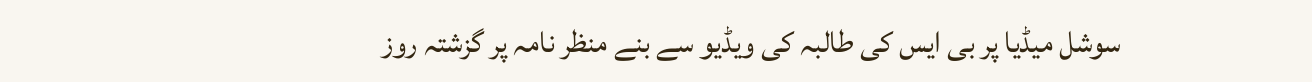سوشل میڈیا پر بی ایس کی طالبہ کی ویڈیو سے بنے منظر نامہ پر گزشتہ روز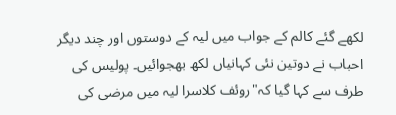لکھے گئے کالم کے جواب میں لیہ کے دوستوں اور چند دیگر احباب نے دوتین نئی کہانیاں لکھ بھجوائیں۔ پولیس کی طرف سے کہا گیا کہ"روئف کلاسرا لیہ میں مرضی کی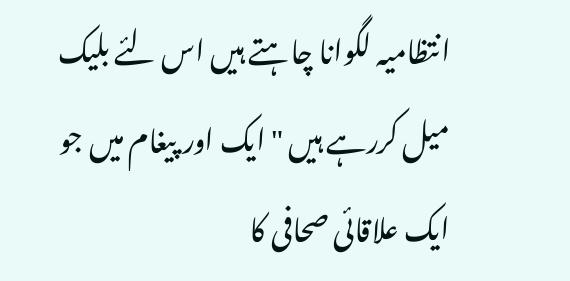انتظامیہ لگوانا چاہتے ہیں اس لئے بلیک میل کررہے ہیں " ایک اور پیغام میں جو ایک علاقائی صحافی کا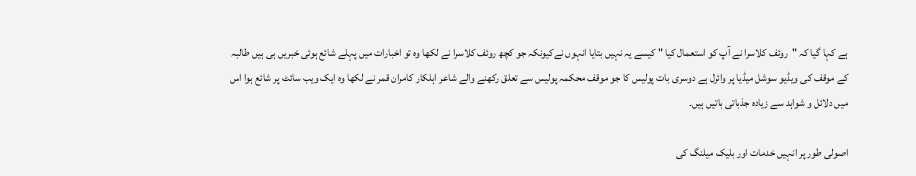ہے کہا گیا کہ "روئف کلاسرا نے آپ کو استعمال کیا " کیسے یہ نہیں بتایا انہوں نےکیونکہ جو کچھ روئف کلاسرا نے لکھا وہ تو اخبارات میں پہلے شائع ہوئی خبریں ہی ہیں طالبہ کے موقف کی ویڈیو سوشل میڈیا پر وائرل ہے دوسری بات پولیس کا جو موقف محکمہ پولیس سے تعلق رکھنے والے شاعر اہلکار کامران قمر نے لکھا وہ ایک ویب سائٹ پر شائع ہوا اس میں دلائل و شواہد سے زیادہ جذباتی باتیں ہیں۔

اصولی طور پر انہیں خدمات اور بلیک میلنگ کی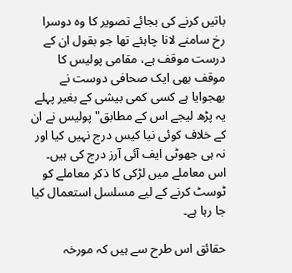باتیں کرنے کی بجائے تصویر کا وہ دوسرا رخ سامنے لانا چاہئے تھا جو بقول ان کے درست موقف ہے، مقامی پولیس کا موقف بھی ایک صحافی دوست نے بھجوایا ہے کسی کمی بیشی کے بغیر پہلے یہ پڑھ لیجے اس کے مطابق"پولیس نے ان کے خلاف کوئی نیا کیس درج نہیں کیا اور نہ ہی جھوٹی ایف آئی آرز درج کی ہیں۔ اس معاملے میں لڑکی کا ذکر معاملے کو ٹوسٹ کرنے کے لیے مسلسل استعمال کیا جا رہا ہے۔

حقائق اس طرح سے ہیں کہ مورخہ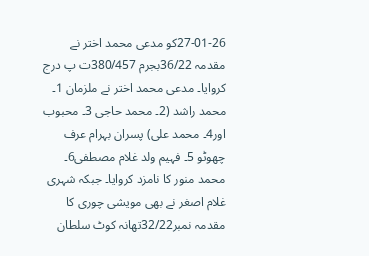27-01-26کو مدعی محمد اختر نے مقدمہ 36/22بجرم 380/457ت پ درج کروایا۔ مدعی محمد اختر نے ملزمان 1۔ محمد راشد (2۔ محمد حاجی 3۔ محبوب اور4۔ محمد علی) پسران بہرام عرف چھوٹو 5۔ فہیم ولد غلام مصطفی6۔ محمد منور کا نامزد کروایا۔ جبکہ شہری غلام اصغر نے بھی مویشی چوری کا مقدمہ نمبر32/22تھانہ کوٹ سلطان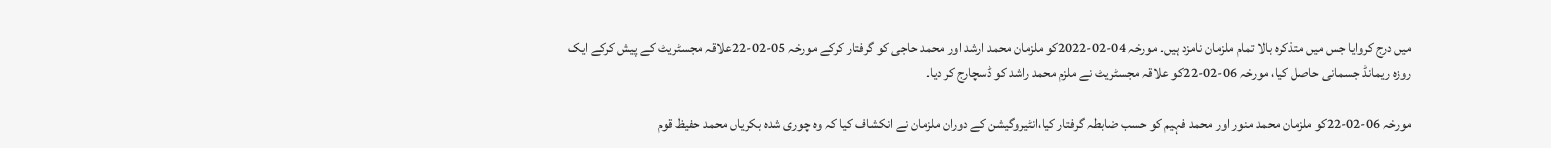میں درج کروایا جس میں متذکرہ بالا تمام ملزمان نامزد ہیں۔ مورخہ 04-02-2022کو ملزمان محمد ارشد اور محمد حاجی کو گرفتار کرکے مورخہ 05-02-22علاقہ مجسٹریٹ کے پیش کرکے ایک روزہ ریمانڈ جسمانی حاصل کیا، مورخہ 06-02-22کو علاقہ مجسٹریٹ نے ملزم محمد راشد کو ڈسچارج کر دیا۔

مورخہ 06-02-22کو ملزمان محمد منور اور محمد فہیم کو حسب ضابطہ گرفتار کیا،انٹیروگیشن کے دوران ملزمان نے انکشاف کیا کہ وہ چوری شدہ بکریاں محمد حفیظ قوم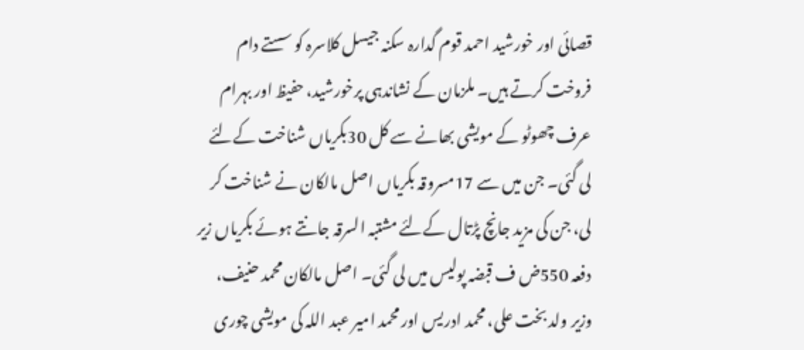قصائی اور خورشید احمد قوم گدارہ سکنہ جیسل کلاسرہ کو سستے دام فروخت کرتے ہیں۔ ملزمان کے نشاندہی پرخورشید، حفیظ اور بہرام عرف چھوٹو کے مویشی بھانے سے کل 30بکریاں شناخت کےلئے لی گئی۔ جن میں سے 17مسروقہ بکریاں اصل مالکان نے شناخت کر لی، جن کی مزید جانچ پڑتال کےلئے مشتبہ السرقہ جانتے ہوئے بکریاں زیر دفعہ 550ض ف قبضہ پولیس میں لی گئی۔ اصل مالکان محمد حنیف، وزیر ولد بخت علی، محمد ادریس اور محمد امیر عبد اللہ کی مویشی چوری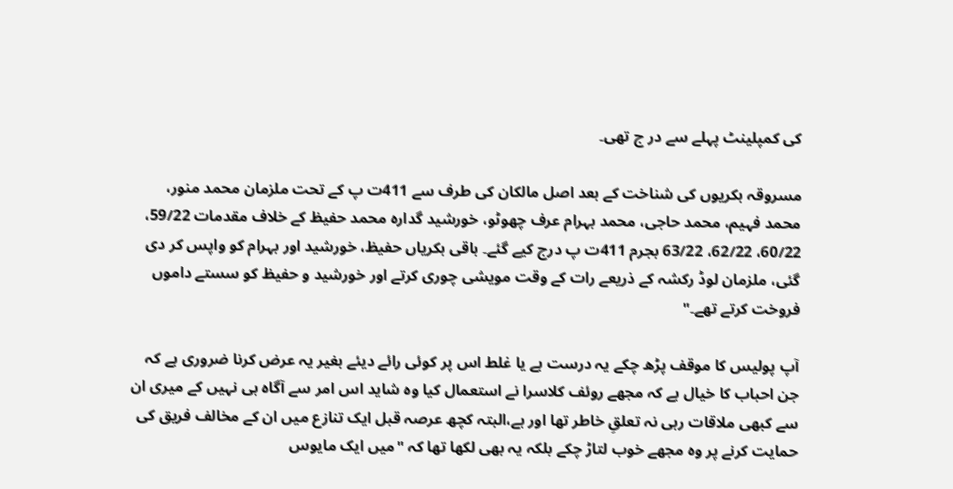کی کمپلینٹ پہلے سے در ج تھی۔

مسروقہ بکریوں کی شناخت کے بعد اصل مالکان کی طرف سے 411ت پ کے تحت ملزمان محمد منور، محمد فہیم، محمد حاجی، محمد بہرام عرف چھوٹو، خورشید گدارہ محمد حفیظ کے خلاف مقدمات 59/22، 60/22، 62/22، 63/22 بجرم 411ت پ درج کیے گئے۔ باقی بکریاں حفیظ، خورشید اور بہرام کو واپس کر دی گئی، ملزمان لوڈ رکشہ کے ذریعے رات کے وقت مویشی چوری کرتے اور خورشید و حفیظ کو سستے داموں فروخت کرتے تھے۔"

آپ پولیس کا موقف پڑھ چکے یہ درست ہے یا غلط اس پر کوئی رائے دیئے بغیر یہ عرض کرنا ضروری ہے کہ جن احباب کا خیال ہے کہ مجھے روئف کلاسرا نے استعمال کیا وہ شاید اس امر سے آگاہ ہی نہیں کے میری ان سے کبھی ملاقات رہی نہ تعلقِ خاطر تھا اور ہے،البتہ کچھ عرصہ قبل ایک تنازع میں ان کے مخالف فریق کی حمایت کرنے پر وہ مجھے خوب لتاڑ چکے بلکہ یہ بھی لکھا تھا کہ "میں ایک مایوس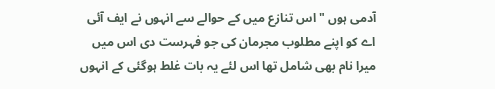آدمی ہوں " اس تنازع میں کے حوالے سے انہوں نے ایف آئی اے کو اپنے مطلوب مجرمان کی جو فہرست دی اس میں میرا نام بھی شامل تھا اس لئے یہ بات غلط ہوگئی کے انہوں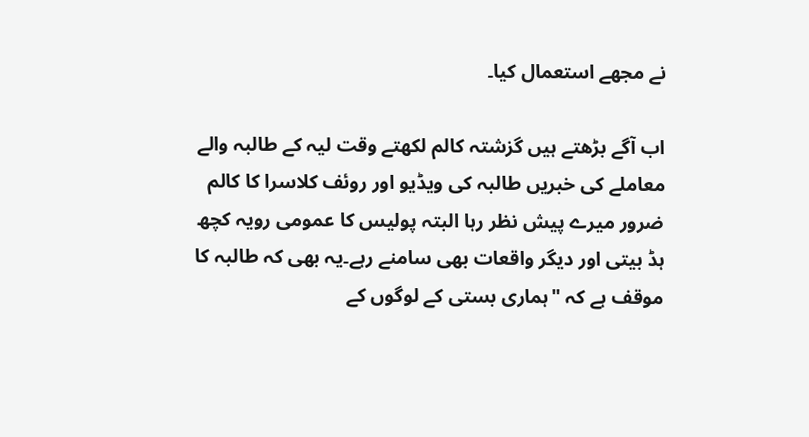نے مجھے استعمال کیا۔

اب آگے بڑھتے ہیں گزشتہ کالم لکھتے وقت لیہ کے طالبہ والے معاملے کی خبریں طالبہ کی ویڈیو اور روئف کلاسرا کا کالم ضرور میرے پیش نظر رہا البتہ پولیس کا عمومی رویہ کچھ ہڈ بیتی اور دیگر واقعات بھی سامنے رہے۔یہ بھی کہ طالبہ کا موقف ہے کہ "ہماری بستی کے لوگوں کے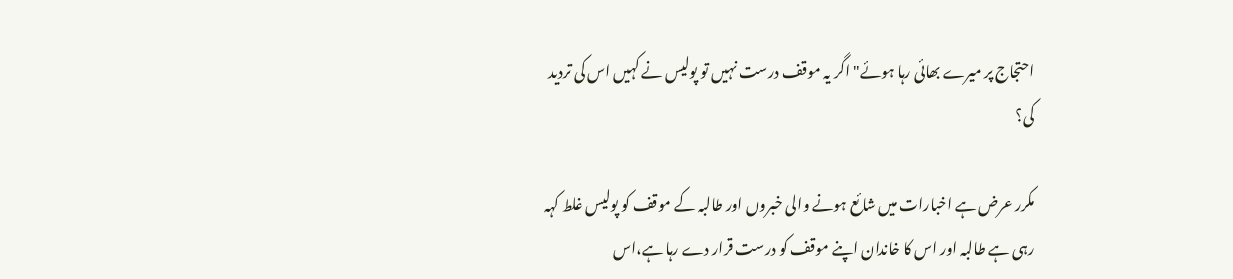احتجاج پر میرے بھائی رہا ہوئے" اگر یہ موقف درست نہیں تو پولیس نے کہیں اس کی تردید کی؟

مکرر عرض ہے اخبارات میں شائع ہونے والی خبروں اور طالبہ کے موقف کو پولیس غلط کہہ رہی ہے طالبہ اور اس کا خاندان اپنے موقف کو درست قرار دے رہا ہے،اس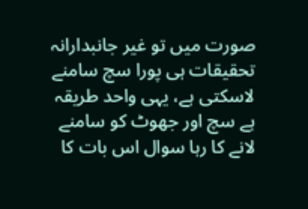صورت میں تو غیر جانبدارانہ تحقیقات ہی پورا سچ سامنے لاسکتی ہے، یہی واحد طریقہ ہے سچ اور جھوٹ کو سامنے لانے کا رہا سوال اس بات کا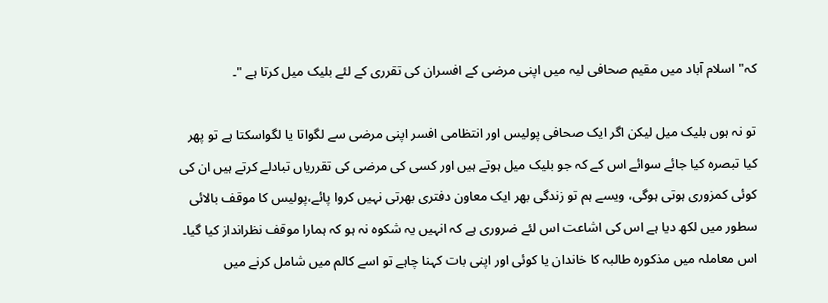کہ" اسلام آباد میں مقیم صحافی لیہ میں اپنی مرضی کے افسران کی تقرری کے لئے بلیک میل کرتا ہے "۔

تو نہ ہوں بلیک میل لیکن اگر ایک صحافی پولیس اور انتظامی افسر اپنی مرضی سے لگواتا یا لگواسکتا ہے تو پھر کیا تبصرہ کیا جائے سوائے اس کے کہ جو بلیک میل ہوتے ہیں اور کسی کی مرضی کی تقرریاں تبادلے کرتے ہیں ان کی کوئی کمزوری ہوتی ہوگی، ویسے ہم تو زندگی بھر ایک معاون دفتری بھرتی نہیں کروا پائے،پولیس کا موقف بالائی سطور میں لکھ دیا ہے اس کی اشاعت اس لئے ضروری ہے کہ انہیں یہ شکوہ نہ ہو کہ ہمارا موقف نظرانداز کیا گیا۔ اس معاملہ میں مذکورہ طالبہ کا خاندان یا کوئی اور اپنی بات کہنا چاہے تو اسے کالم میں شامل کرنے میں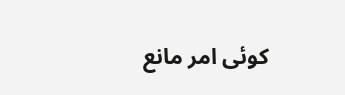کوئی امر مانع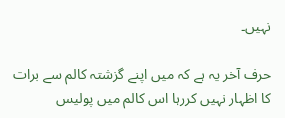نہیں۔

حرف آخر یہ ہے کہ میں اپنے گزشتہ کالم سے برات کا اظہار نہیں کررہا اس کالم میں پولیس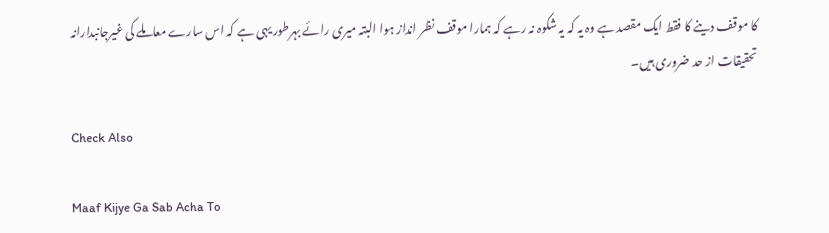کا موقف دینے کا فقط ایک مقصد ہے وہ یہ کہ یہ شکوہ نہ رہے کہ ہمارا موقف نظر انداز ہوا البتہ میری رائے بہرطور یہی ہے کہ اس سارے معاملے کی غیرجانبدارانہ تحقیقات از حد ضروری ہیں۔

Check Also

Maaf Kijye Ga Sab Acha To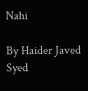Nahi

By Haider Javed Syed